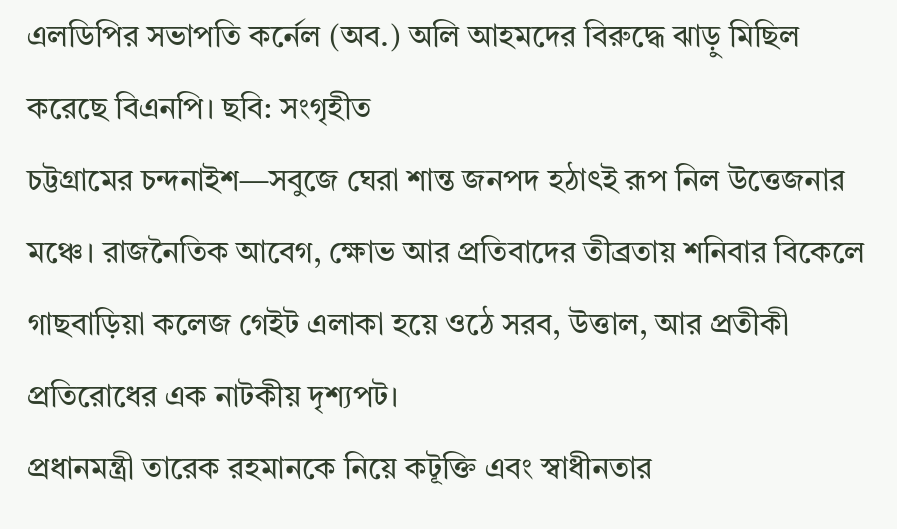এলডিপির সভাপতি কর্নেল (অব.) অলি আহমদের বিরুদ্ধে ঝাড়ু মিছিল করেছে বিএনপি। ছবি: সংগৃহীত
চট্টগ্রামের চন্দনাইশ—সবুজে ঘেরা শান্ত জনপদ হঠাৎই রূপ নিল উত্তেজনার মঞ্চে। রাজনৈতিক আবেগ, ক্ষোভ আর প্রতিবাদের তীব্রতায় শনিবার বিকেলে গাছবাড়িয়া কলেজ গেইট এলাকা হয়ে ওঠে সরব, উত্তাল, আর প্রতীকী প্রতিরোধের এক নাটকীয় দৃশ্যপট।
প্রধানমন্ত্রী তারেক রহমানকে নিয়ে কটূক্তি এবং স্বাধীনতার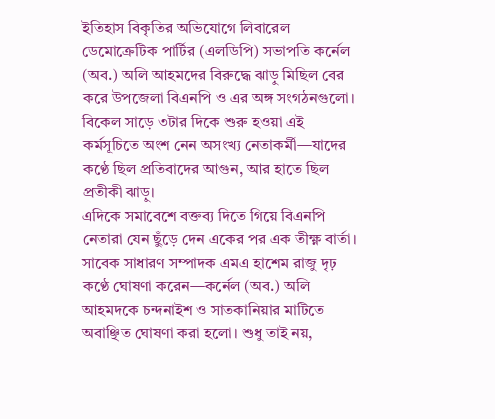ইতিহাস বিকৃতির অভিযোগে লিবারেল ডেমোক্রেটিক পার্টির (এলডিপি) সভাপতি কর্নেল (অব.) অলি আহমদের বিরুদ্ধে ঝাড়ু মিছিল বের করে উপজেলা বিএনপি ও এর অঙ্গ সংগঠনগুলো। বিকেল সাড়ে ৩টার দিকে শুরু হওয়া এই কর্মসূচিতে অংশ নেন অসংখ্য নেতাকর্মী—যাদের কণ্ঠে ছিল প্রতিবাদের আগুন, আর হাতে ছিল প্রতীকী ঝাড়ু।
এদিকে সমাবেশে বক্তব্য দিতে গিয়ে বিএনপি নেতারা যেন ছুঁড়ে দেন একের পর এক তীক্ষ্ণ বার্তা। সাবেক সাধারণ সম্পাদক এমএ হাশেম রাজু দৃঢ় কণ্ঠে ঘোষণা করেন—কর্নেল (অব.) অলি আহমদকে চন্দনাইশ ও সাতকানিয়ার মাটিতে অবাঞ্ছিত ঘোষণা করা হলো। শুধু তাই নয়,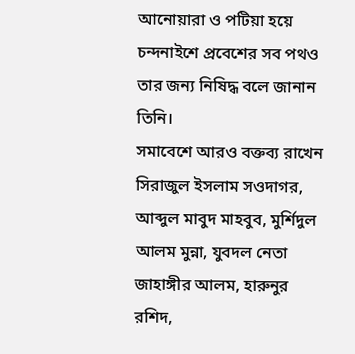আনোয়ারা ও পটিয়া হয়ে চন্দনাইশে প্রবেশের সব পথও তার জন্য নিষিদ্ধ বলে জানান তিনি।
সমাবেশে আরও বক্তব্য রাখেন সিরাজুল ইসলাম সওদাগর, আব্দুল মাবুদ মাহবুব, মুর্শিদুল আলম মুন্না, যুবদল নেতা জাহাঙ্গীর আলম, হারুনুর রশিদ,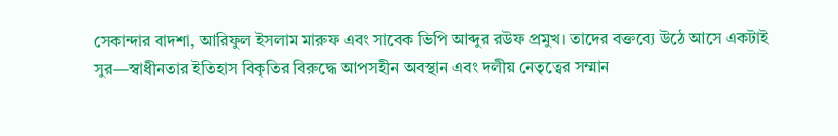সেকান্দার বাদশা, আরিফুল ইসলাম মারুফ এবং সাবেক ভিপি আব্দুর রউফ প্রমুখ। তাদের বক্তব্যে উঠে আসে একটাই সুর—স্বাধীনতার ইতিহাস বিকৃতির বিরুদ্ধে আপসহীন অবস্থান এবং দলীয় নেতৃত্বের সম্মান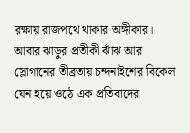রক্ষায় রাজপথে থাকার অঙ্গীকার।
আবার ঝাড়ুর প্রতীকী ঝাঁঝ আর স্লোগানের তীব্রতায় চন্দনাইশের বিকেল যেন হয়ে ওঠে এক প্রতিবাদের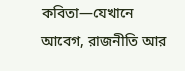কবিতা—যেখানে আবেগ, রাজনীতি আর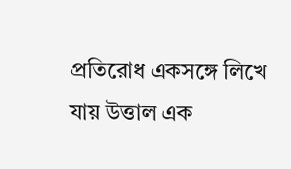প্রতিরোধ একসঙ্গে লিখে যায় উত্তাল এক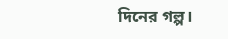দিনের গল্প।